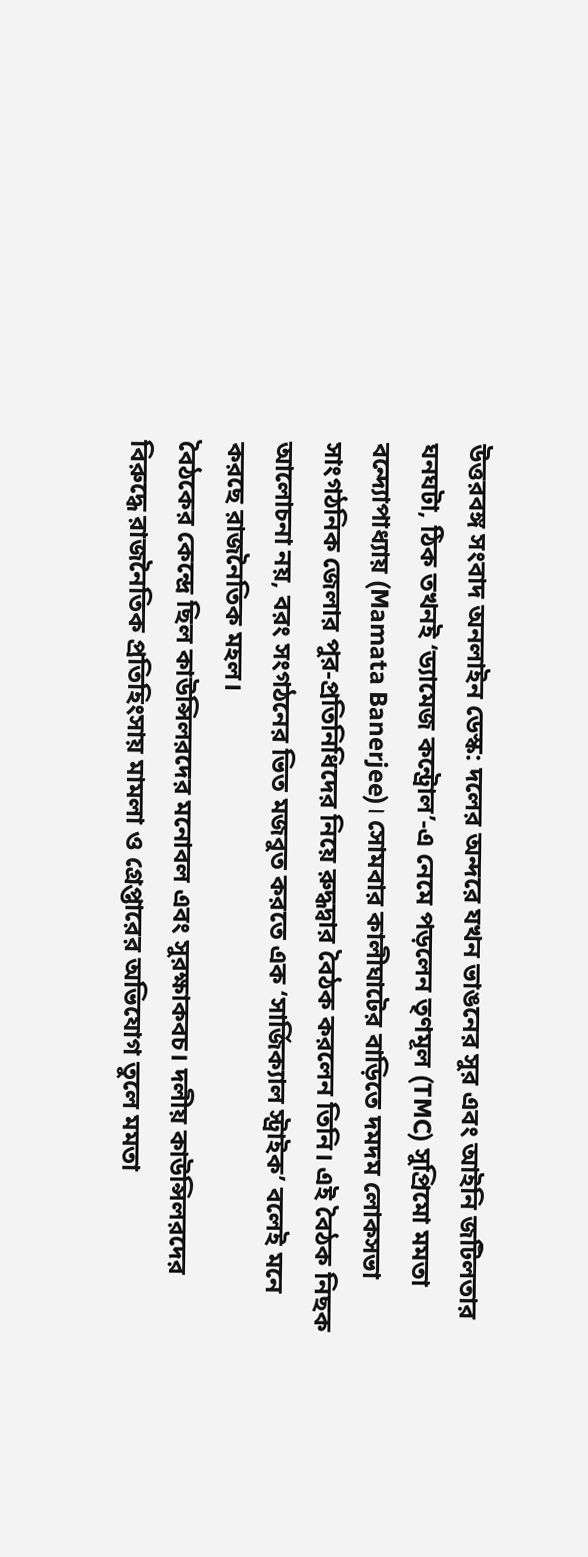উত্তরবঙ্গ সংবাদ অনলাইন ডেস্ক: দলের অন্দরে যখন ভাঙনের সুর এবং আইনি জটিলতার ঘনঘটা, ঠিক তখনই ‘ড্যামেজ কন্ট্রোল’-এ নেমে পড়লেন তৃণমূল (TMC) সুপ্রিমো মমতা বন্দ্যোপাধ্যায় (Mamata Banerjee)। সোমবার কালীঘাটের বাড়িতে দমদম লোকসভা সাংগঠনিক জেলার পুর-প্রতিনিধিদের নিয়ে রুদ্ধদ্বার বৈঠক করলেন তিনি। এই বৈঠক নিছক আলোচনা নয়, বরং সংগঠনের ভিত মজবুত করতে এক ‘সার্জিক্যাল স্ট্রাইক’ বলেই মনে করছে রাজনৈতিক মহল।
বৈঠকের কেন্দ্রে ছিল কাউন্সিলরদের মনোবল এবং সুরক্ষাকবচ। দলীয় কাউন্সিলরদের বিরুদ্ধে রাজনৈতিক প্রতিহিংসায় মামলা ও গ্রেপ্তারের অভিযোগ তুলে মমতা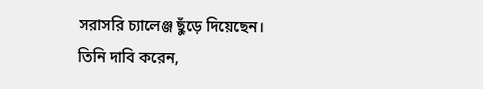সরাসরি চ্যালেঞ্জ ছুঁড়ে দিয়েছেন। তিনি দাবি করেন,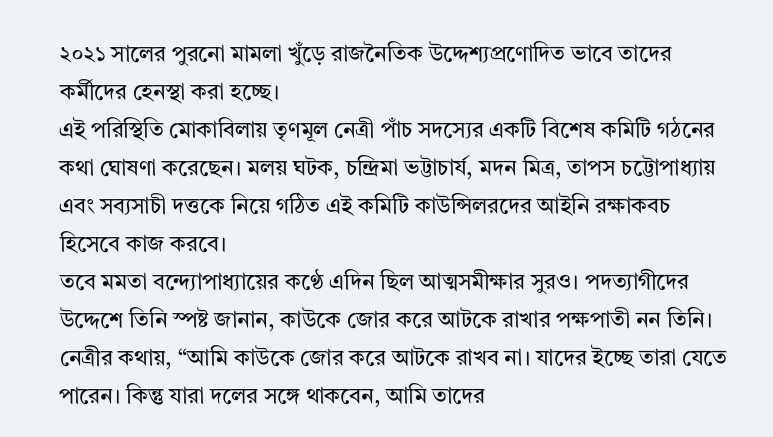২০২১ সালের পুরনো মামলা খুঁড়ে রাজনৈতিক উদ্দেশ্যপ্রণোদিত ভাবে তাদের কর্মীদের হেনস্থা করা হচ্ছে।
এই পরিস্থিতি মোকাবিলায় তৃণমূল নেত্রী পাঁচ সদস্যের একটি বিশেষ কমিটি গঠনের কথা ঘোষণা করেছেন। মলয় ঘটক, চন্দ্রিমা ভট্টাচার্য, মদন মিত্র, তাপস চট্টোপাধ্যায় এবং সব্যসাচী দত্তকে নিয়ে গঠিত এই কমিটি কাউন্সিলরদের আইনি রক্ষাকবচ হিসেবে কাজ করবে।
তবে মমতা বন্দ্যোপাধ্যায়ের কণ্ঠে এদিন ছিল আত্মসমীক্ষার সুরও। পদত্যাগীদের উদ্দেশে তিনি স্পষ্ট জানান, কাউকে জোর করে আটকে রাখার পক্ষপাতী নন তিনি। নেত্রীর কথায়, “আমি কাউকে জোর করে আটকে রাখব না। যাদের ইচ্ছে তারা যেতে পারেন। কিন্তু যারা দলের সঙ্গে থাকবেন, আমি তাদের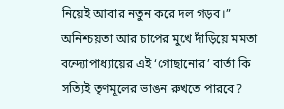নিয়েই আবার নতুন করে দল গড়ব।” অনিশ্চয়তা আর চাপের মুখে দাঁড়িয়ে মমতা বন্দ্যোপাধ্যায়ের এই ‘গোছানোর’ বার্তা কি সত্যিই তৃণমূলের ভাঙন রুখতে পারবে?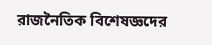রাজনৈতিক বিশেষজ্ঞদের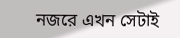নজরে এখন সেটাই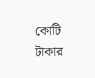কোটি টাকার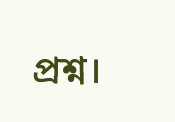প্রশ্ন।